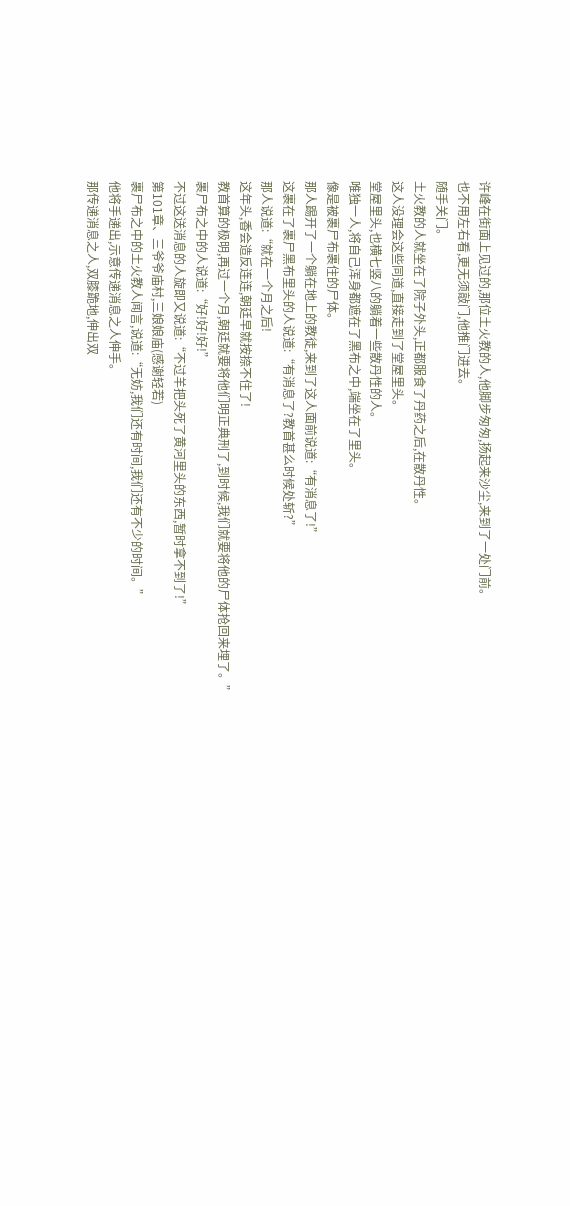许峰在街面上见过的,那位土火教的人,他脚步匆匆,扬起来沙尘,来到了一处门前。
也不用左右看,更无须敲门,他推门进去。
随手关门。
土火教的人就坐在了院子外头,正都服食了丹药之后,在散丹性。
这人没理会这些同道,直接走到了堂屋里头。
堂屋里头,也横七竖八的躺着一些散丹性的人。
唯独一人,将自己浑身都遮在了黑布之中,端坐在了里头。
像是被裹尸布裹住的尸体。
那人踢开了一个躺在地上的教徒,来到了这人面前说道:“有消息了!”
这裹在了裹尸黑布里头的人说道:“有消息了?教首甚么时候处斩?”
那人说道:“就在一个月之后!
这年头,香会造反连连,朝廷早就按捺不住了!
教首算的极明,再过一个月,朝廷就要将他们明正典刑了,到时候,我们就要将他的尸体抢回来埋了。”
裹尸布之中的人说道:“好!好!好!”
不过这送消息的人旋即又说道:“不过羊把头死了黄河里头的东西,暂时拿不到了!”
第101章、三爷爷庙村,三娘娘庙(感谢轻若)
裹尸布之中的土火教人闻言,说道:“无妨,我们还有时间,我们还有不少的时间。”
他将手递出,示意传递消息之人伸手。
那传递消息之人,双膝跪地,伸出双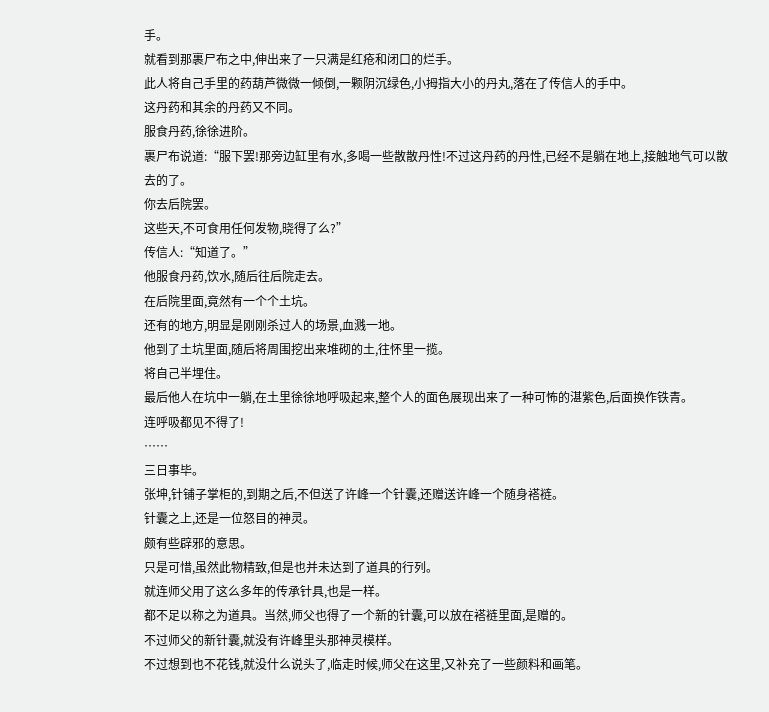手。
就看到那裹尸布之中,伸出来了一只满是红疮和闭口的烂手。
此人将自己手里的药葫芦微微一倾倒,一颗阴沉绿色,小拇指大小的丹丸,落在了传信人的手中。
这丹药和其余的丹药又不同。
服食丹药,徐徐进阶。
裹尸布说道:“服下罢!那旁边缸里有水,多喝一些散散丹性!不过这丹药的丹性,已经不是躺在地上,接触地气可以散去的了。
你去后院罢。
这些天,不可食用任何发物,晓得了么?”
传信人:“知道了。”
他服食丹药,饮水,随后往后院走去。
在后院里面,竟然有一个个土坑。
还有的地方,明显是刚刚杀过人的场景,血溅一地。
他到了土坑里面,随后将周围挖出来堆砌的土,往怀里一揽。
将自己半埋住。
最后他人在坑中一躺,在土里徐徐地呼吸起来,整个人的面色展现出来了一种可怖的湛紫色,后面换作铁青。
连呼吸都见不得了!
……
三日事毕。
张坤,针铺子掌柜的,到期之后,不但送了许峰一个针囊,还赠送许峰一个随身褡裢。
针囊之上,还是一位怒目的神灵。
颇有些辟邪的意思。
只是可惜,虽然此物精致,但是也并未达到了道具的行列。
就连师父用了这么多年的传承针具,也是一样。
都不足以称之为道具。当然,师父也得了一个新的针囊,可以放在褡裢里面,是赠的。
不过师父的新针囊,就没有许峰里头那神灵模样。
不过想到也不花钱,就没什么说头了,临走时候,师父在这里,又补充了一些颜料和画笔。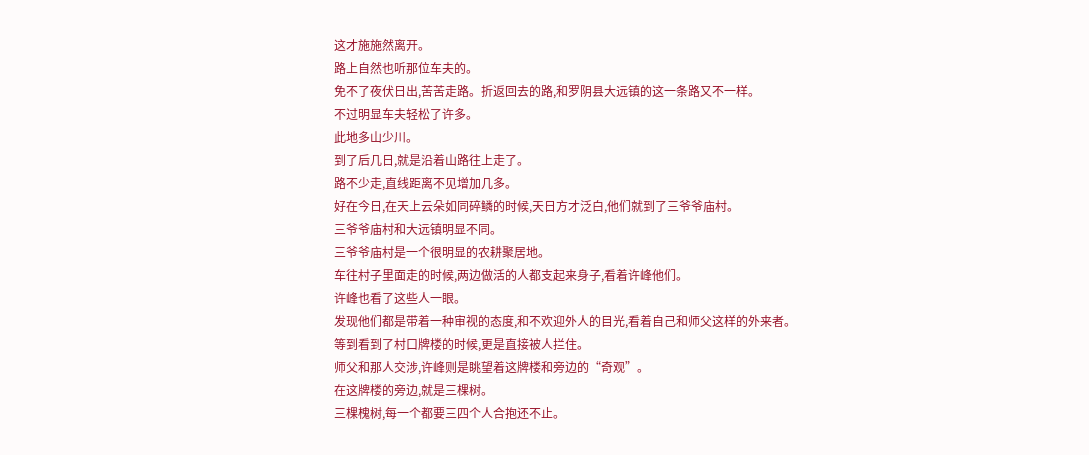这才施施然离开。
路上自然也听那位车夫的。
免不了夜伏日出,苦苦走路。折返回去的路,和罗阴县大远镇的这一条路又不一样。
不过明显车夫轻松了许多。
此地多山少川。
到了后几日,就是沿着山路往上走了。
路不少走,直线距离不见增加几多。
好在今日,在天上云朵如同碎鳞的时候,天日方才泛白,他们就到了三爷爷庙村。
三爷爷庙村和大远镇明显不同。
三爷爷庙村是一个很明显的农耕聚居地。
车往村子里面走的时候,两边做活的人都支起来身子,看着许峰他们。
许峰也看了这些人一眼。
发现他们都是带着一种审视的态度,和不欢迎外人的目光,看着自己和师父这样的外来者。
等到看到了村口牌楼的时候,更是直接被人拦住。
师父和那人交涉,许峰则是眺望着这牌楼和旁边的“奇观”。
在这牌楼的旁边,就是三棵树。
三棵槐树,每一个都要三四个人合抱还不止。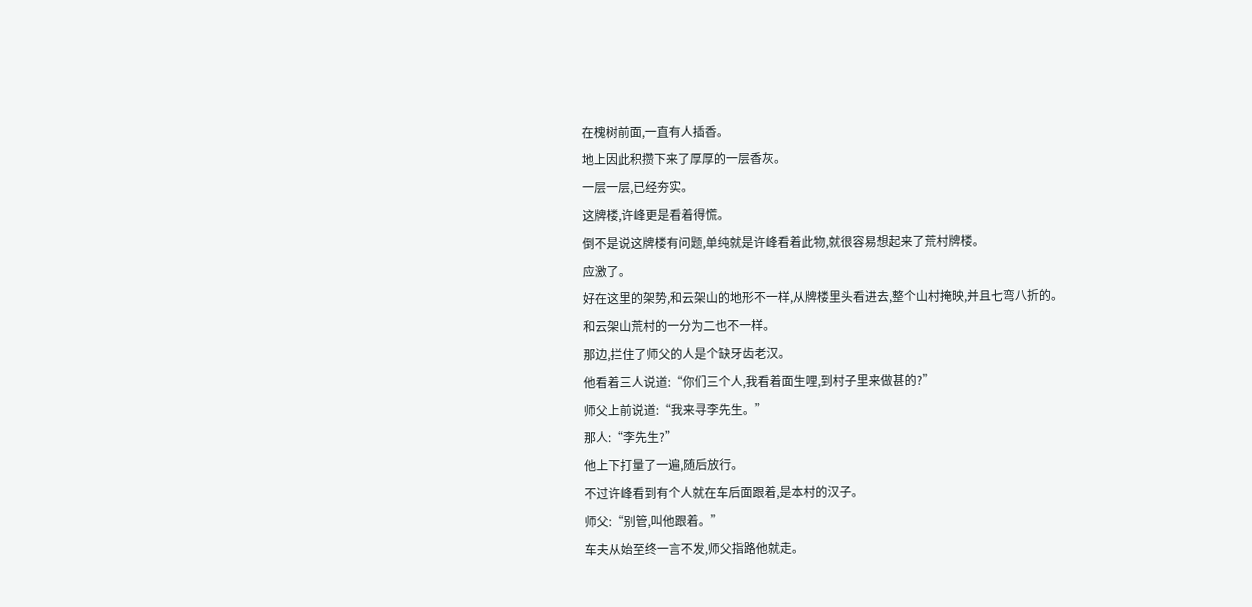在槐树前面,一直有人插香。
地上因此积攒下来了厚厚的一层香灰。
一层一层,已经夯实。
这牌楼,许峰更是看着得慌。
倒不是说这牌楼有问题,单纯就是许峰看着此物,就很容易想起来了荒村牌楼。
应激了。
好在这里的架势,和云架山的地形不一样,从牌楼里头看进去,整个山村掩映,并且七弯八折的。
和云架山荒村的一分为二也不一样。
那边,拦住了师父的人是个缺牙齿老汉。
他看着三人说道:“你们三个人,我看着面生哩,到村子里来做甚的?”
师父上前说道:“我来寻李先生。”
那人:“李先生?”
他上下打量了一遍,随后放行。
不过许峰看到有个人就在车后面跟着,是本村的汉子。
师父:“别管,叫他跟着。”
车夫从始至终一言不发,师父指路他就走。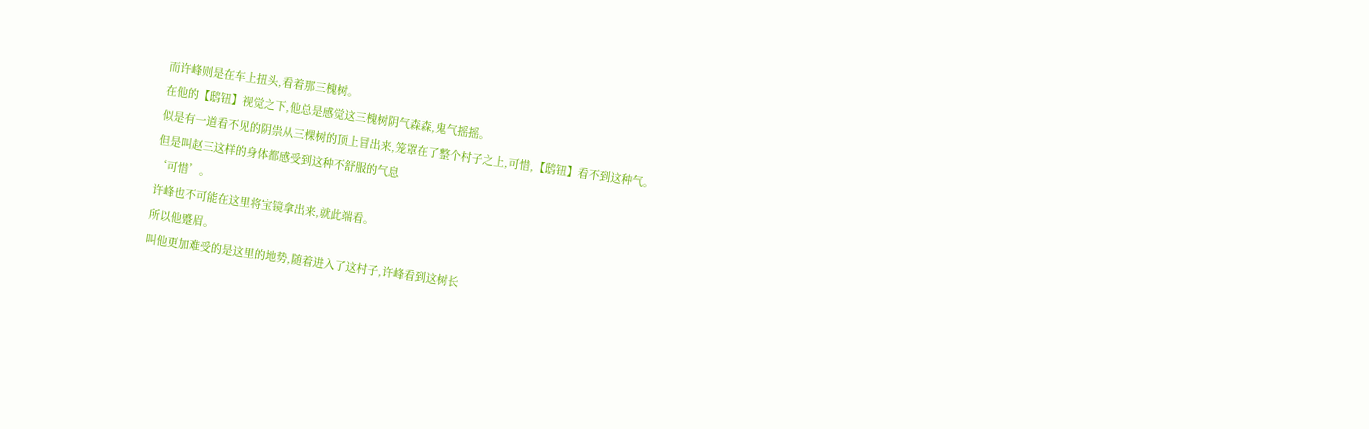而许峰则是在车上扭头,看着那三槐树。
在他的【鸱钮】视觉之下,他总是感觉这三槐树阴气森森,鬼气摇摇。
似是有一道看不见的阴祟从三棵树的顶上冒出来,笼罩在了整个村子之上,可惜,【鸱钮】看不到这种气。
但是叫赵三这样的身体都感受到这种不舒服的气息
‘可惜’。
许峰也不可能在这里将宝镜拿出来,就此端看。
所以他蹙眉。
叫他更加难受的是这里的地势,随着进入了这村子,许峰看到这树长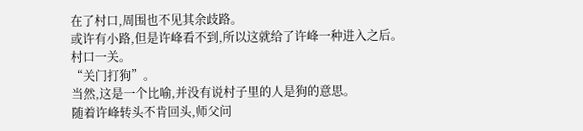在了村口,周围也不见其余歧路。
或许有小路,但是许峰看不到,所以这就给了许峰一种进入之后。
村口一关。
“关门打狗”。
当然,这是一个比喻,并没有说村子里的人是狗的意思。
随着许峰转头不肯回头,师父问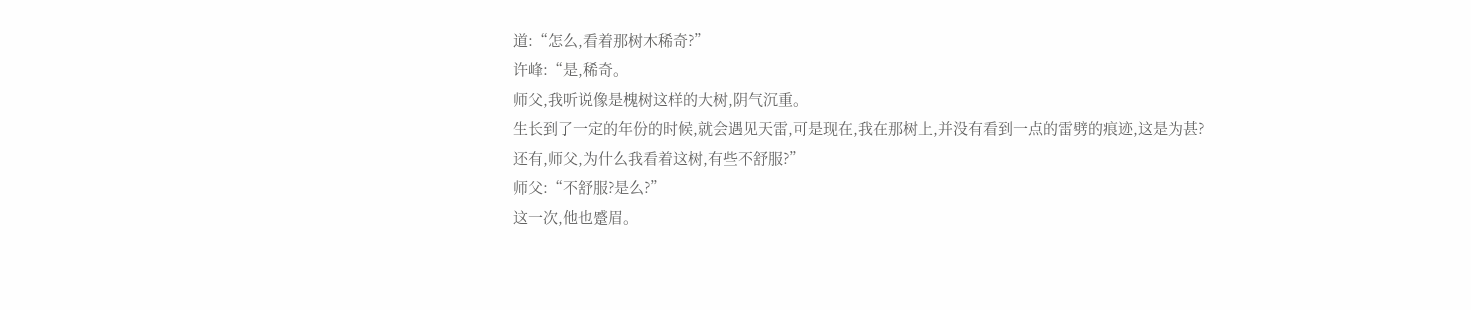道:“怎么,看着那树木稀奇?”
许峰:“是,稀奇。
师父,我听说像是槐树这样的大树,阴气沉重。
生长到了一定的年份的时候,就会遇见天雷,可是现在,我在那树上,并没有看到一点的雷劈的痕迹,这是为甚?
还有,师父,为什么我看着这树,有些不舒服?”
师父:“不舒服?是么?”
这一次,他也蹙眉。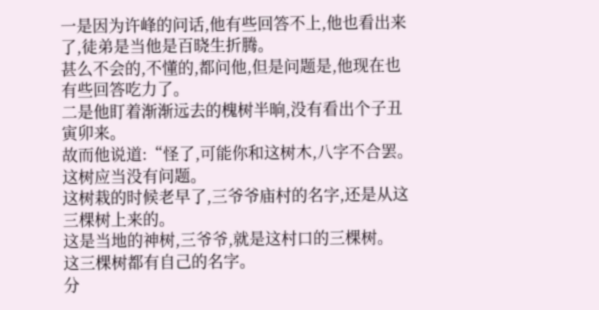一是因为许峰的问话,他有些回答不上,他也看出来了,徒弟是当他是百晓生折腾。
甚么不会的,不懂的,都问他,但是问题是,他现在也有些回答吃力了。
二是他盯着渐渐远去的槐树半晌,没有看出个子丑寅卯来。
故而他说道:“怪了,可能你和这树木,八字不合罢。
这树应当没有问题。
这树栽的时候老早了,三爷爷庙村的名字,还是从这三棵树上来的。
这是当地的神树,三爷爷,就是这村口的三棵树。
这三棵树都有自己的名字。
分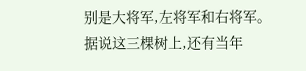别是大将军,左将军和右将军。
据说这三棵树上,还有当年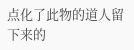点化了此物的道人留下来的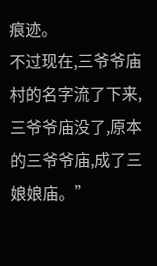痕迹。
不过现在,三爷爷庙村的名字流了下来,三爷爷庙没了,原本的三爷爷庙,成了三娘娘庙。”